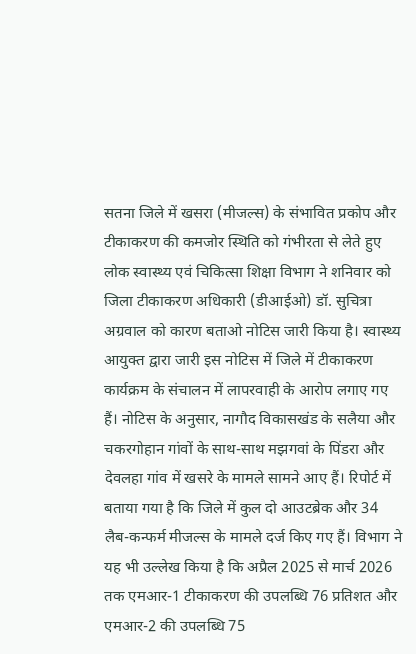सतना जिले में खसरा (मीजल्स) के संभावित प्रकोप और टीकाकरण की कमजोर स्थिति को गंभीरता से लेते हुए लोक स्वास्थ्य एवं चिकित्सा शिक्षा विभाग ने शनिवार को जिला टीकाकरण अधिकारी (डीआईओ) डॉ. सुचित्रा अग्रवाल को कारण बताओ नोटिस जारी किया है। स्वास्थ्य आयुक्त द्वारा जारी इस नोटिस में जिले में टीकाकरण कार्यक्रम के संचालन में लापरवाही के आरोप लगाए गए हैं। नोटिस के अनुसार, नागौद विकासखंड के सलैया और चकरगोहान गांवों के साथ-साथ मझगवां के पिंडरा और देवलहा गांव में खसरे के मामले सामने आए हैं। रिपोर्ट में बताया गया है कि जिले में कुल दो आउटब्रेक और 34 लैब-कन्फर्म मीजल्स के मामले दर्ज किए गए हैं। विभाग ने यह भी उल्लेख किया है कि अप्रैल 2025 से मार्च 2026 तक एमआर-1 टीकाकरण की उपलब्धि 76 प्रतिशत और एमआर-2 की उपलब्धि 75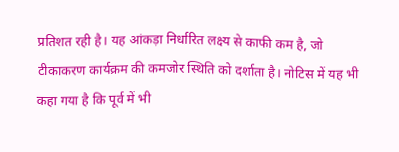प्रतिशत रही है। यह आंकड़ा निर्धारित लक्ष्य से काफी कम है, जो टीकाकरण कार्यक्रम की कमजोर स्थिति को दर्शाता है। नोटिस में यह भी कहा गया है कि पूर्व में भी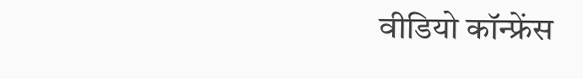वीडियो कॉन्फ्रेंस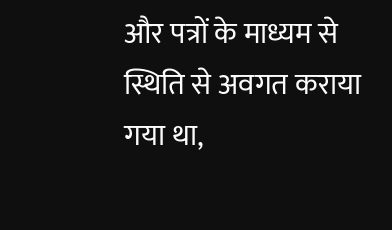और पत्रों के माध्यम से स्थिति से अवगत कराया गया था,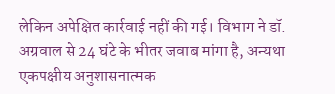लेकिन अपेक्षित कार्रवाई नहीं की गई। विभाग ने डॉ. अग्रवाल से 24 घंटे के भीतर जवाब मांगा है, अन्यथा एकपक्षीय अनुशासनात्मक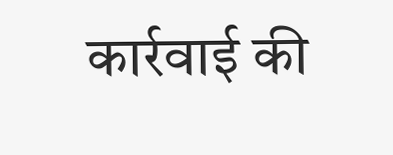कार्रवाई की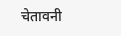चेतावनी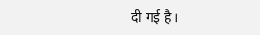दी गई है।